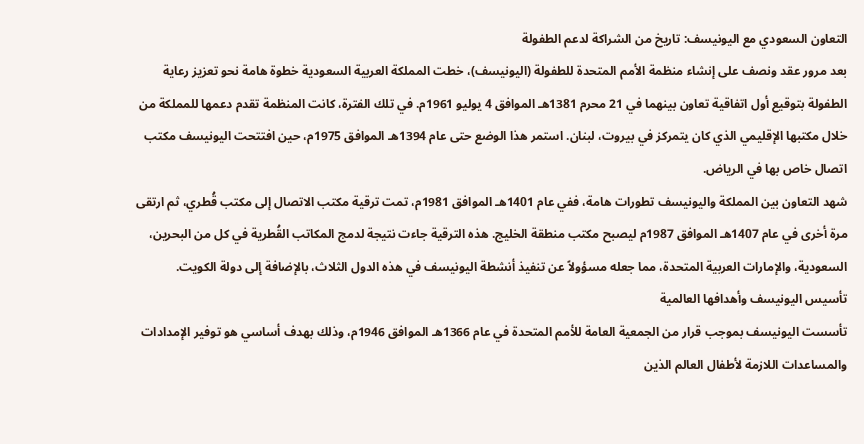التعاون السعودي مع اليونيسف: تاريخ من الشراكة لدعم الطفولة
بعد مرور عقد ونصف على إنشاء منظمة الأمم المتحدة للطفولة (اليونيسف)، خطت المملكة العربية السعودية خطوة هامة نحو تعزيز رعاية الطفولة بتوقيع أول اتفاقية تعاون بينهما في 21 محرم 1381هـ الموافق 4 يوليو 1961م. في تلك الفترة، كانت المنظمة تقدم دعمها للمملكة من خلال مكتبها الإقليمي الذي كان يتمركز في بيروت، لبنان. استمر هذا الوضع حتى عام 1394هـ الموافق 1975م، حين افتتحت اليونيسف مكتب اتصال خاص بها في الرياض.
شهد التعاون بين المملكة واليونيسف تطورات هامة، ففي عام 1401هـ الموافق 1981م، تمت ترقية مكتب الاتصال إلى مكتب قُطري، ثم ارتقى مرة أخرى في عام 1407هـ الموافق 1987م ليصبح مكتب منطقة الخليج. هذه الترقية جاءت نتيجة لدمج المكاتب القُطرية في كل من البحرين، السعودية، والإمارات العربية المتحدة، مما جعله مسؤولاً عن تنفيذ أنشطة اليونيسف في هذه الدول الثلاث، بالإضافة إلى دولة الكويت.
تأسيس اليونيسف وأهدافها العالمية
تأسست اليونيسف بموجب قرار من الجمعية العامة للأمم المتحدة في عام 1366هـ الموافق 1946م، وذلك بهدف أساسي هو توفير الإمدادات والمساعدات اللازمة لأطفال العالم الذين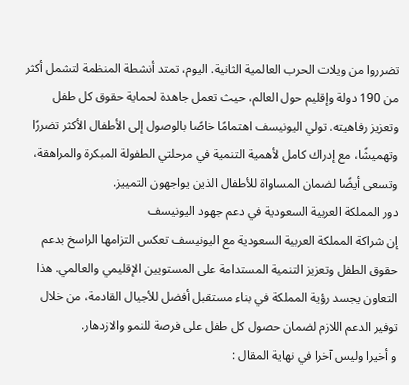تضرروا من ويلات الحرب العالمية الثانية. اليوم، تمتد أنشطة المنظمة لتشمل أكثر من 190 دولة وإقليم حول العالم، حيث تعمل جاهدة لحماية حقوق كل طفل وتعزيز رفاهيته. تولي اليونيسف اهتمامًا خاصًا بالوصول إلى الأطفال الأكثر تضررًا وتهميشًا، مع إدراك كامل لأهمية التنمية في مرحلتي الطفولة المبكرة والمراهقة، وتسعى أيضًا لضمان المساواة للأطفال الذين يواجهون التمييز.
دور المملكة العربية السعودية في دعم جهود اليونيسف
إن شراكة المملكة العربية السعودية مع اليونيسف تعكس التزامها الراسخ بدعم حقوق الطفل وتعزيز التنمية المستدامة على المستويين الإقليمي والعالمي. هذا التعاون يجسد رؤية المملكة في بناء مستقبل أفضل للأجيال القادمة، من خلال توفير الدعم اللازم لضمان حصول كل طفل على فرصة للنمو والازدهار.
و أخيرا وليس آخرا في نهاية المقال :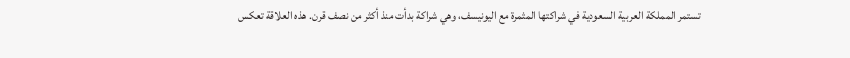تستمر المملكة العربية السعودية في شراكتها المثمرة مع اليونيسف، وهي شراكة بدأت منذ أكثر من نصف قرن. هذه العلاقة تعكس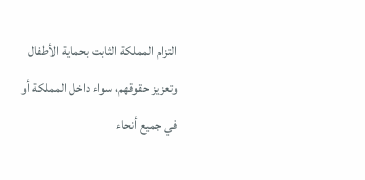التزام المملكة الثابت بحماية الأطفال وتعزيز حقوقهم، سواء داخل المملكة أو في جميع أنحاء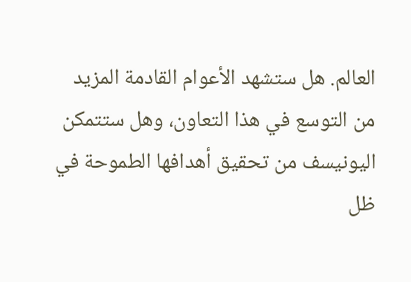العالم. هل ستشهد الأعوام القادمة المزيد من التوسع في هذا التعاون، وهل ستتمكن اليونيسف من تحقيق أهدافها الطموحة في ظل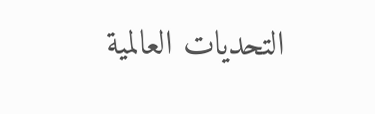التحديات العالمية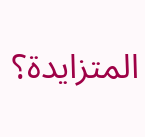المتزايدة؟